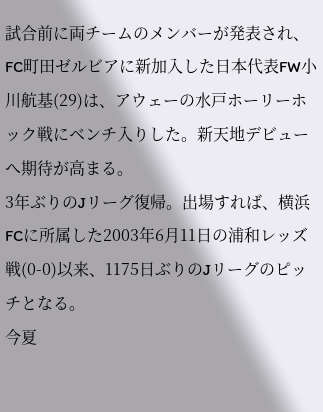試合前に両チームのメンバーが発表され、FC町田ゼルビアに新加入した日本代表FW小川航基(29)は、アウェーの水戸ホーリーホック戦にベンチ入りした。新天地デビューへ期待が高まる。
3年ぶりのJリーグ復帰。出場すれば、横浜FCに所属した2003年6月11日の浦和レッズ戦(0-0)以来、1175日ぶりのJリーグのピッチとなる。
今夏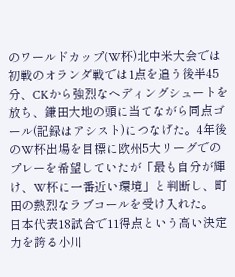のワールドカップ(W杯)北中米大会では初戦のオランダ戦では1点を追う後半45分、CKから強烈なヘディングシュートを放ち、鎌田大地の頭に当てながら同点ゴール(記録はアシスト)につなげた。4年後のW杯出場を目標に欧州5大リーグでのプレーを希望していたが「最も自分が輝け、W杯に一番近い環境」と判断し、町田の熱烈なラブコールを受け入れた。
日本代表18試合で11得点という高い決定力を誇る小川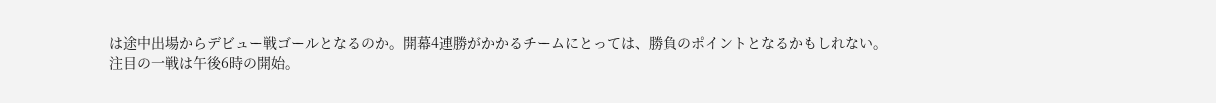は途中出場からデビュー戦ゴールとなるのか。開幕4連勝がかかるチームにとっては、勝負のポイントとなるかもしれない。
注目の一戦は午後6時の開始。